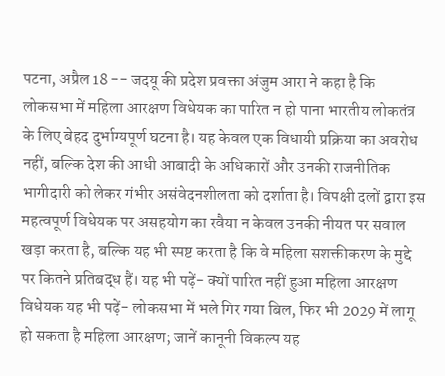पटना, अप्रैल 18 -- जदयू की प्रदेश प्रवक्ता अंजुम आरा ने कहा है कि लोकसभा में महिला आरक्षण विधेयक का पारित न हो पाना भारतीय लोकतंत्र के लिए बेहद दुर्भाग्यपूर्ण घटना है। यह केवल एक विधायी प्रक्रिया का अवरोध नहीं, बल्कि देश की आधी आबादी के अधिकारों और उनकी राजनीतिक भागीदारी को लेकर गंभीर असंवेदनशीलता को दर्शाता है। विपक्षी दलों द्वारा इस महत्वपूर्ण विधेयक पर असहयोग का रवैया न केवल उनकी नीयत पर सवाल खड़ा करता है, बल्कि यह भी स्पष्ट करता है कि वे महिला सशक्तीकरण के मुद्दे पर कितने प्रतिबद्ध हैं। यह भी पढ़ें- क्यों पारित नहीं हुआ महिला आरक्षण विधेयक यह भी पढ़ें- लोकसभा में भले गिर गया बिल, फिर भी 2029 में लागू हो सकता है महिला आरक्षण; जानें कानूनी विकल्प यह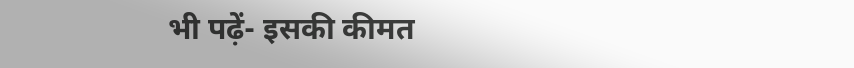भी पढ़ें- इसकी कीमत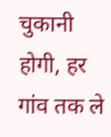चुकानी होगी, हर गांव तक ले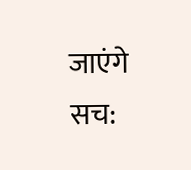जाएंगे सच: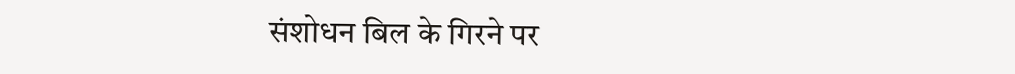संशोधन बिल के गिरने पर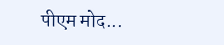पीएम मोद...